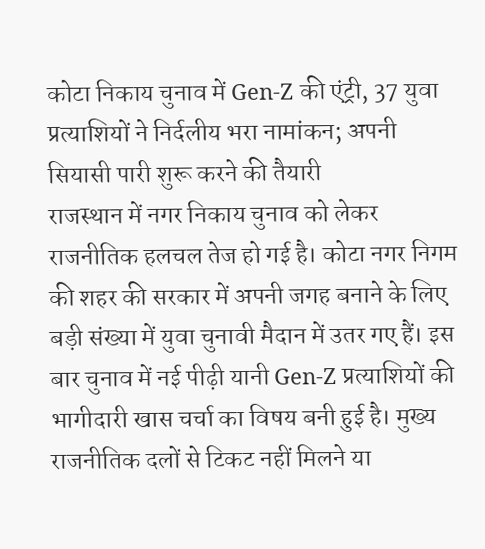कोटा निकाय चुनाव में Gen-Z की एंट्री, 37 युवा प्रत्याशियों ने निर्दलीय भरा नामांकन; अपनी सियासी पारी शुरू करने की तैयारी
राजस्थान में नगर निकाय चुनाव को लेकर राजनीतिक हलचल तेज हो गई है। कोटा नगर निगम की शहर की सरकार में अपनी जगह बनाने के लिए बड़ी संख्या में युवा चुनावी मैदान में उतर गए हैं। इस बार चुनाव में नई पीढ़ी यानी Gen-Z प्रत्याशियों की भागीदारी खास चर्चा का विषय बनी हुई है। मुख्य राजनीतिक दलों से टिकट नहीं मिलने या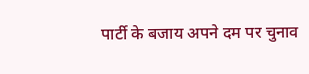पार्टी के बजाय अपने दम पर चुनाव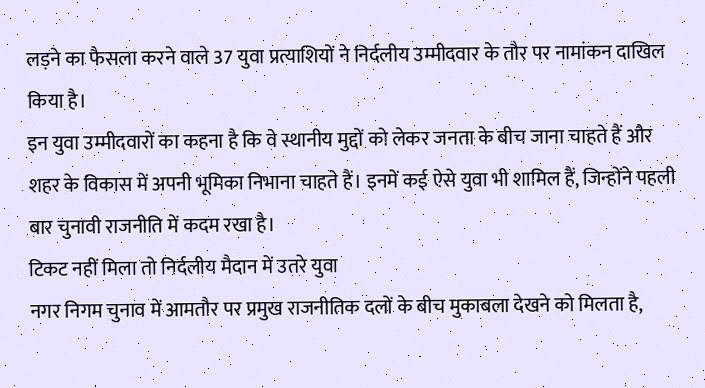लड़ने का फैसला करने वाले 37 युवा प्रत्याशियों ने निर्दलीय उम्मीदवार के तौर पर नामांकन दाखिल किया है।
इन युवा उम्मीदवारों का कहना है कि वे स्थानीय मुद्दों को लेकर जनता के बीच जाना चाहते हैं और शहर के विकास में अपनी भूमिका निभाना चाहते हैं। इनमें कई ऐसे युवा भी शामिल हैं, जिन्होंने पहली बार चुनावी राजनीति में कदम रखा है।
टिकट नहीं मिला तो निर्दलीय मैदान में उतरे युवा
नगर निगम चुनाव में आमतौर पर प्रमुख राजनीतिक दलों के बीच मुकाबला देखने को मिलता है,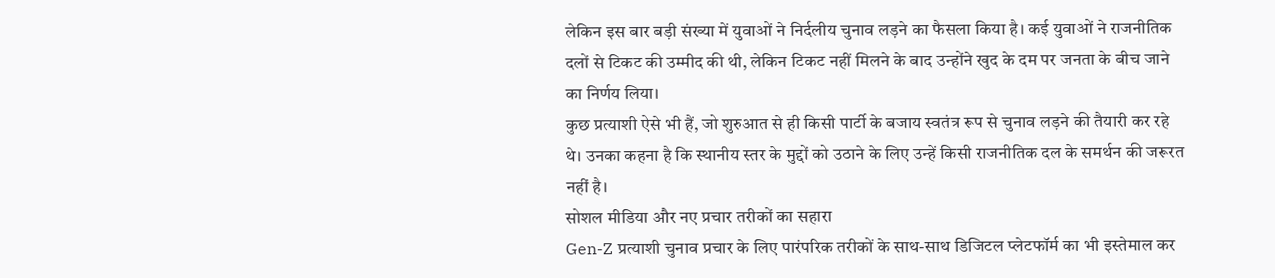लेकिन इस बार बड़ी संख्या में युवाओं ने निर्दलीय चुनाव लड़ने का फैसला किया है। कई युवाओं ने राजनीतिक दलों से टिकट की उम्मीद की थी, लेकिन टिकट नहीं मिलने के बाद उन्होंने खुद के दम पर जनता के बीच जाने का निर्णय लिया।
कुछ प्रत्याशी ऐसे भी हैं, जो शुरुआत से ही किसी पार्टी के बजाय स्वतंत्र रूप से चुनाव लड़ने की तैयारी कर रहे थे। उनका कहना है कि स्थानीय स्तर के मुद्दों को उठाने के लिए उन्हें किसी राजनीतिक दल के समर्थन की जरूरत नहीं है।
सोशल मीडिया और नए प्रचार तरीकों का सहारा
Gen-Z प्रत्याशी चुनाव प्रचार के लिए पारंपरिक तरीकों के साथ-साथ डिजिटल प्लेटफॉर्म का भी इस्तेमाल कर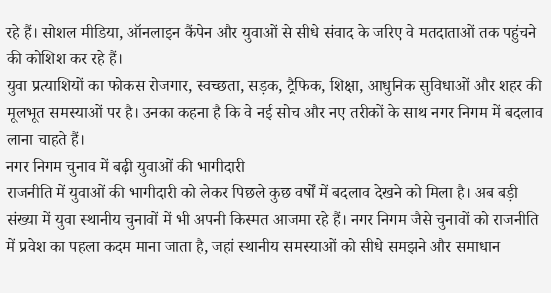रहे हैं। सोशल मीडिया, ऑनलाइन कैंपेन और युवाओं से सीधे संवाद के जरिए वे मतदाताओं तक पहुंचने की कोशिश कर रहे हैं।
युवा प्रत्याशियों का फोकस रोजगार, स्वच्छता, सड़क, ट्रैफिक, शिक्षा, आधुनिक सुविधाओं और शहर की मूलभूत समस्याओं पर है। उनका कहना है कि वे नई सोच और नए तरीकों के साथ नगर निगम में बदलाव लाना चाहते हैं।
नगर निगम चुनाव में बढ़ी युवाओं की भागीदारी
राजनीति में युवाओं की भागीदारी को लेकर पिछले कुछ वर्षों में बदलाव देखने को मिला है। अब बड़ी संख्या में युवा स्थानीय चुनावों में भी अपनी किस्मत आजमा रहे हैं। नगर निगम जैसे चुनावों को राजनीति में प्रवेश का पहला कदम माना जाता है, जहां स्थानीय समस्याओं को सीधे समझने और समाधान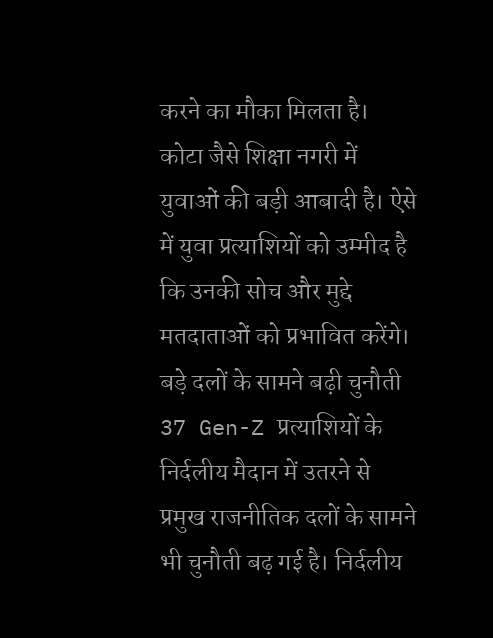करने का मौका मिलता है।
कोटा जैसे शिक्षा नगरी में युवाओं की बड़ी आबादी है। ऐसे में युवा प्रत्याशियों को उम्मीद है कि उनकी सोच और मुद्दे मतदाताओं को प्रभावित करेंगे।
बड़े दलों के सामने बढ़ी चुनौती
37 Gen-Z प्रत्याशियों के निर्दलीय मैदान में उतरने से प्रमुख राजनीतिक दलों के सामने भी चुनौती बढ़ गई है। निर्दलीय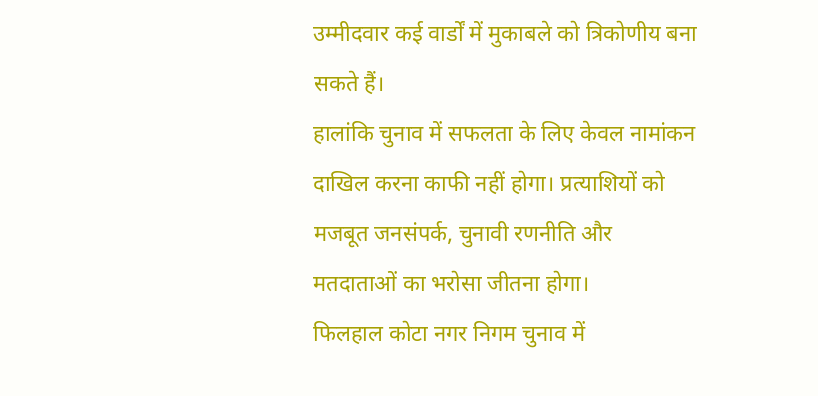उम्मीदवार कई वार्डों में मुकाबले को त्रिकोणीय बना सकते हैं।
हालांकि चुनाव में सफलता के लिए केवल नामांकन दाखिल करना काफी नहीं होगा। प्रत्याशियों को मजबूत जनसंपर्क, चुनावी रणनीति और मतदाताओं का भरोसा जीतना होगा।
फिलहाल कोटा नगर निगम चुनाव में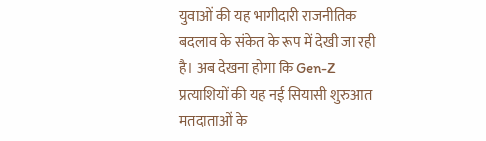युवाओं की यह भागीदारी राजनीतिक बदलाव के संकेत के रूप में देखी जा रही है। अब देखना होगा कि Gen-Z प्रत्याशियों की यह नई सियासी शुरुआत मतदाताओं के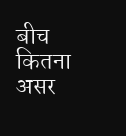बीच कितना असर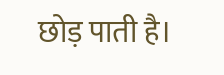छोड़ पाती है।